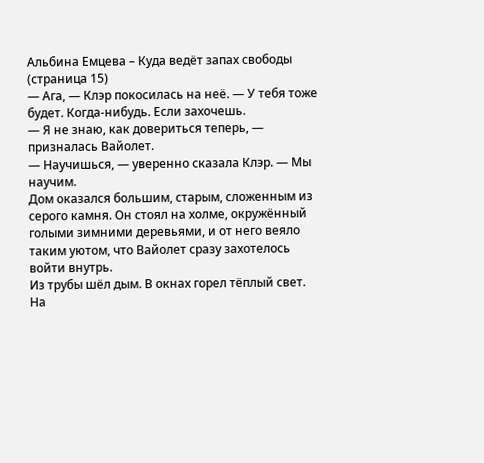Альбина Емцева – Куда ведёт запах свободы (страница 15)
— Ага, — Клэр покосилась на неё. — У тебя тоже будет. Когда-нибудь. Если захочешь.
— Я не знаю, как довериться теперь, — призналась Вайолет.
— Научишься, — уверенно сказала Клэр. — Мы научим.
Дом оказался большим, старым, сложенным из серого камня. Он стоял на холме, окружённый голыми зимними деревьями, и от него веяло таким уютом, что Вайолет сразу захотелось войти внутрь.
Из трубы шёл дым. В окнах горел тёплый свет. На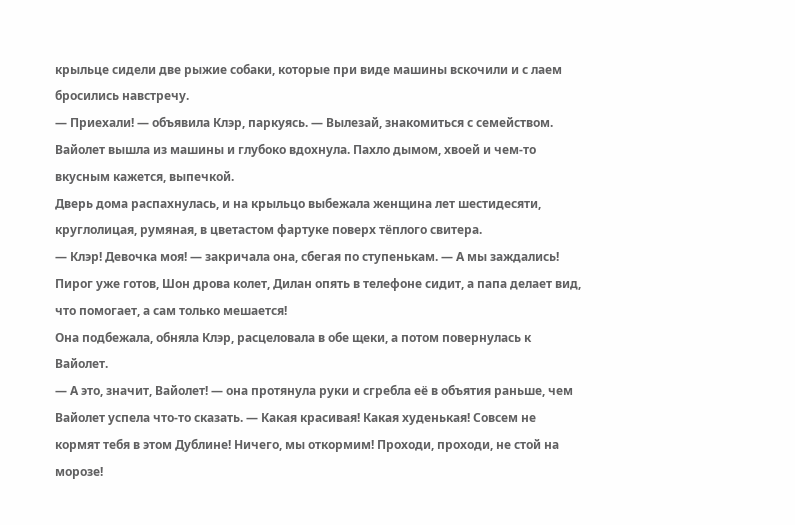крыльце сидели две рыжие собаки, которые при виде машины вскочили и с лаем бросились навстречу.
— Приехали! — объявила Клэр, паркуясь. — Вылезай, знакомиться с семейством.
Вайолет вышла из машины и глубоко вдохнула. Пахло дымом, хвоей и чем-то вкусным кажется, выпечкой.
Дверь дома распахнулась, и на крыльцо выбежала женщина лет шестидесяти, круглолицая, румяная, в цветастом фартуке поверх тёплого свитера.
— Клэр! Девочка моя! — закричала она, сбегая по ступенькам. — А мы заждались! Пирог уже готов, Шон дрова колет, Дилан опять в телефоне сидит, а папа делает вид, что помогает, а сам только мешается!
Она подбежала, обняла Клэр, расцеловала в обе щеки, а потом повернулась к Вайолет.
— А это, значит, Вайолет! — она протянула руки и сгребла её в объятия раньше, чем Вайолет успела что-то сказать. — Какая красивая! Какая худенькая! Совсем не кормят тебя в этом Дублине! Ничего, мы откормим! Проходи, проходи, не стой на морозе!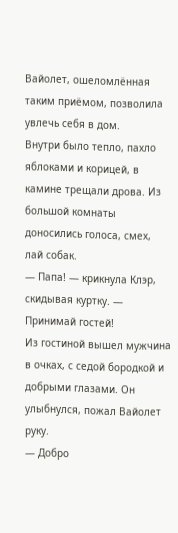Вайолет, ошеломлённая таким приёмом, позволила увлечь себя в дом.
Внутри было тепло, пахло яблоками и корицей, в камине трещали дрова. Из большой комнаты доносились голоса, смех, лай собак.
— Папа! — крикнула Клэр, скидывая куртку. — Принимай гостей!
Из гостиной вышел мужчина в очках, с седой бородкой и добрыми глазами. Он улыбнулся, пожал Вайолет руку.
— Добро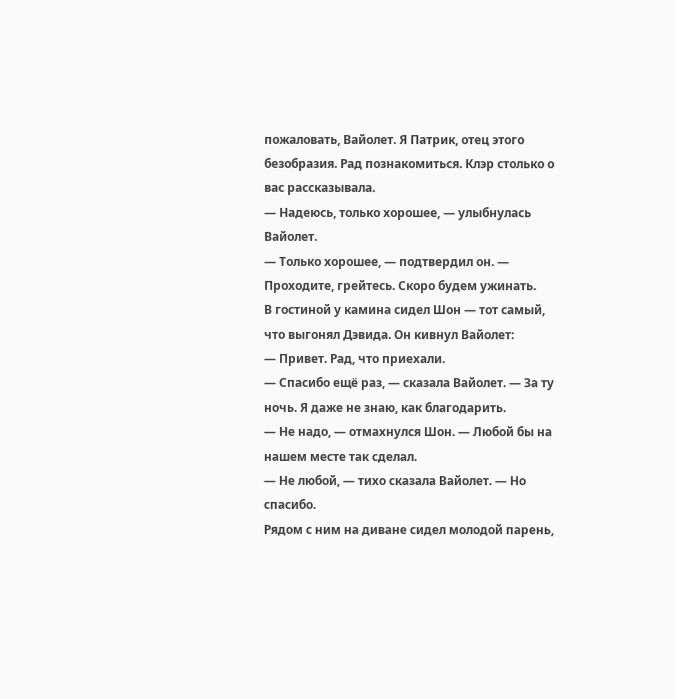пожаловать, Вайолет. Я Патрик, отец этого безобразия. Рад познакомиться. Клэр столько о вас рассказывала.
— Надеюсь, только хорошее, — улыбнулась Вайолет.
— Только хорошее, — подтвердил он. — Проходите, грейтесь. Скоро будем ужинать.
В гостиной у камина сидел Шон — тот самый, что выгонял Дэвида. Он кивнул Вайолет:
— Привет. Рад, что приехали.
— Спасибо ещё раз, — сказала Вайолет. — За ту ночь. Я даже не знаю, как благодарить.
— Не надо, — отмахнулся Шон. — Любой бы на нашем месте так сделал.
— Не любой, — тихо сказала Вайолет. — Но спасибо.
Рядом с ним на диване сидел молодой парень,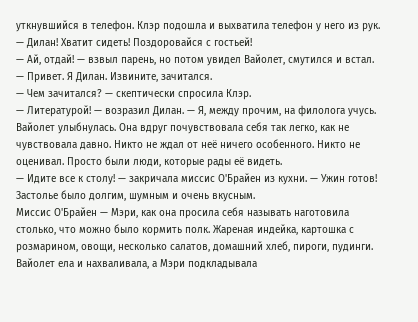уткнувшийся в телефон. Клэр подошла и выхватила телефон у него из рук.
— Дилан! Хватит сидеть! Поздоровайся с гостьей!
— Ай, отдай! — взвыл парень, но потом увидел Вайолет, смутился и встал. — Привет. Я Дилан. Извините, зачитался.
— Чем зачитался? — скептически спросила Клэр.
— Литературой! — возразил Дилан. — Я, между прочим, на филолога учусь.
Вайолет улыбнулась. Она вдруг почувствовала себя так легко, как не чувствовала давно. Никто не ждал от неё ничего особенного. Никто не оценивал. Просто были люди, которые рады её видеть.
— Идите все к столу! — закричала миссис О'Брайен из кухни. — Ужин готов!
Застолье было долгим, шумным и очень вкусным.
Миссис О'Брайен — Мэри, как она просила себя называть наготовила столько, что можно было кормить полк. Жареная индейка, картошка с розмарином, овощи, несколько салатов, домашний хлеб, пироги, пудинги. Вайолет ела и нахваливала, а Мэри подкладывала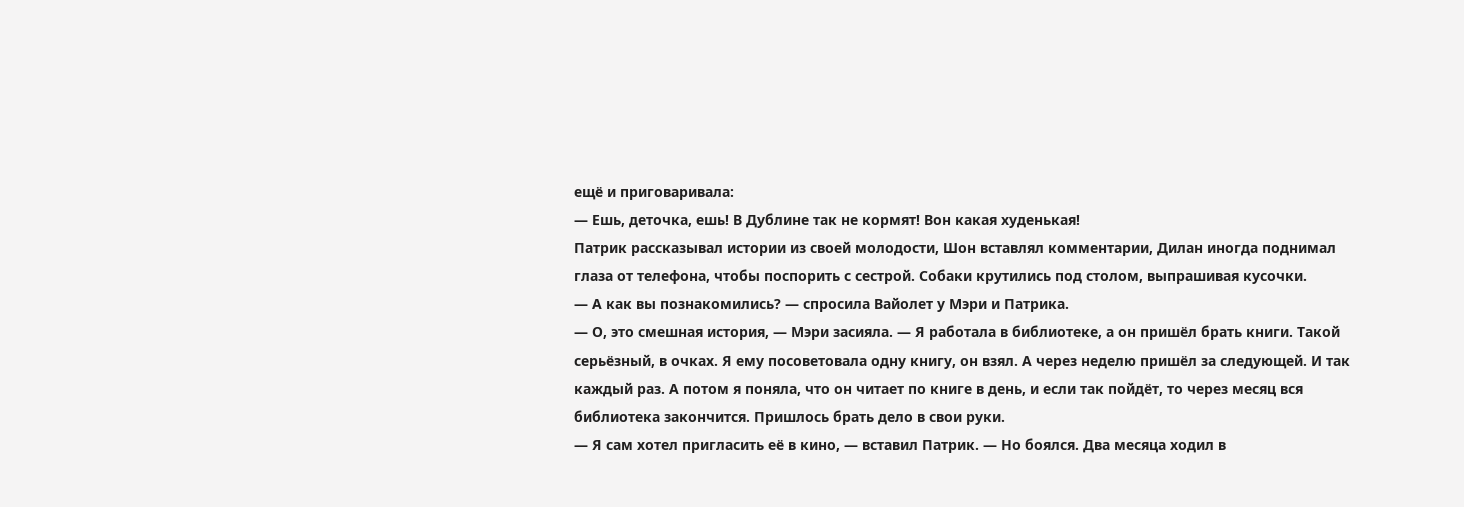ещё и приговаривала:
— Ешь, деточка, ешь! В Дублине так не кормят! Вон какая худенькая!
Патрик рассказывал истории из своей молодости, Шон вставлял комментарии, Дилан иногда поднимал глаза от телефона, чтобы поспорить с сестрой. Собаки крутились под столом, выпрашивая кусочки.
— А как вы познакомились? — спросила Вайолет у Мэри и Патрика.
— О, это смешная история, — Мэри засияла. — Я работала в библиотеке, а он пришёл брать книги. Такой серьёзный, в очках. Я ему посоветовала одну книгу, он взял. А через неделю пришёл за следующей. И так каждый раз. А потом я поняла, что он читает по книге в день, и если так пойдёт, то через месяц вся библиотека закончится. Пришлось брать дело в свои руки.
— Я сам хотел пригласить её в кино, — вставил Патрик. — Но боялся. Два месяца ходил в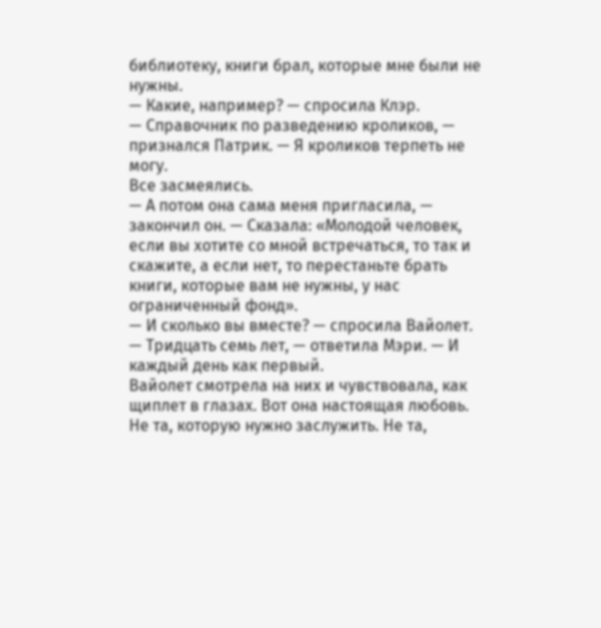библиотеку, книги брал, которые мне были не нужны.
— Какие, например? — спросила Клэр.
— Справочник по разведению кроликов, — признался Патрик. — Я кроликов терпеть не могу.
Все засмеялись.
— А потом она сама меня пригласила, — закончил он. — Сказала: «Молодой человек, если вы хотите со мной встречаться, то так и скажите, а если нет, то перестаньте брать книги, которые вам не нужны, у нас ограниченный фонд».
— И сколько вы вместе? — спросила Вайолет.
— Тридцать семь лет, — ответила Мэри. — И каждый день как первый.
Вайолет смотрела на них и чувствовала, как щиплет в глазах. Вот она настоящая любовь. Не та, которую нужно заслужить. Не та,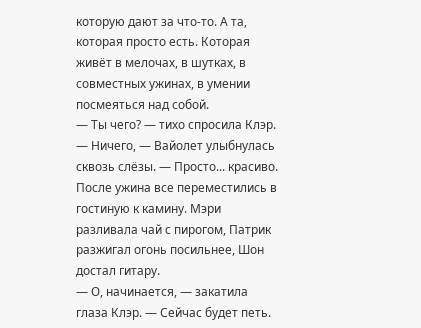которую дают за что-то. А та, которая просто есть. Которая живёт в мелочах, в шутках, в совместных ужинах, в умении посмеяться над собой.
— Ты чего? — тихо спросила Клэр.
— Ничего, — Вайолет улыбнулась сквозь слёзы. — Просто... красиво.
После ужина все переместились в гостиную к камину. Мэри разливала чай с пирогом, Патрик разжигал огонь посильнее, Шон достал гитару.
— О, начинается, — закатила глаза Клэр. — Сейчас будет петь.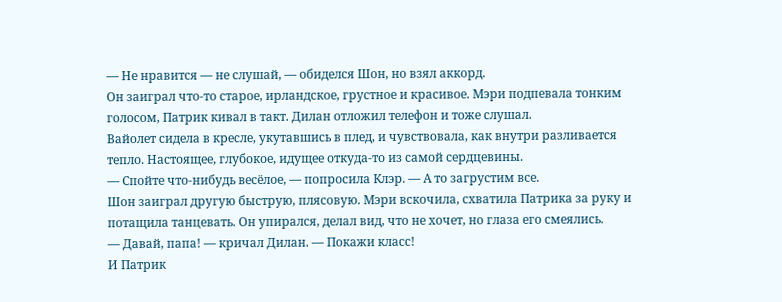— Не нравится — не слушай, — обиделся Шон, но взял аккорд.
Он заиграл что-то старое, ирландское, грустное и красивое. Мэри подпевала тонким голосом, Патрик кивал в такт. Дилан отложил телефон и тоже слушал.
Вайолет сидела в кресле, укутавшись в плед, и чувствовала, как внутри разливается тепло. Настоящее, глубокое, идущее откуда-то из самой сердцевины.
— Спойте что-нибудь весёлое, — попросила Клэр. — А то загрустим все.
Шон заиграл другую быструю, плясовую. Мэри вскочила, схватила Патрика за руку и потащила танцевать. Он упирался, делал вид, что не хочет, но глаза его смеялись.
— Давай, папа! — кричал Дилан. — Покажи класс!
И Патрик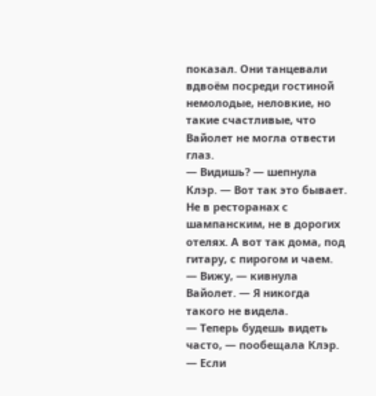показал. Они танцевали вдвоём посреди гостиной немолодые, неловкие, но такие счастливые, что Вайолет не могла отвести глаз.
— Видишь? — шепнула Клэр. — Вот так это бывает. Не в ресторанах с шампанским, не в дорогих отелях. А вот так дома, под гитару, с пирогом и чаем.
— Вижу, — кивнула Вайолет. — Я никогда такого не видела.
— Теперь будешь видеть часто, — пообещала Клэр. — Если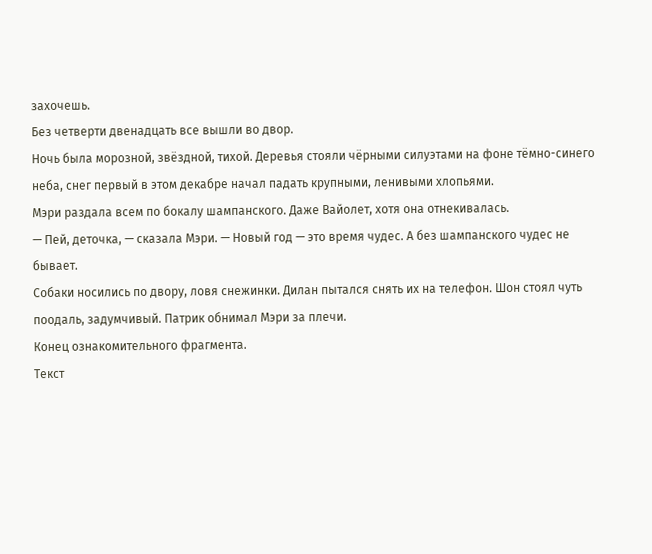захочешь.
Без четверти двенадцать все вышли во двор.
Ночь была морозной, звёздной, тихой. Деревья стояли чёрными силуэтами на фоне тёмно-синего неба, снег первый в этом декабре начал падать крупными, ленивыми хлопьями.
Мэри раздала всем по бокалу шампанского. Даже Вайолет, хотя она отнекивалась.
— Пей, деточка, — сказала Мэри. — Новый год — это время чудес. А без шампанского чудес не бывает.
Собаки носились по двору, ловя снежинки. Дилан пытался снять их на телефон. Шон стоял чуть поодаль, задумчивый. Патрик обнимал Мэри за плечи.
Конец ознакомительного фрагмента.
Текст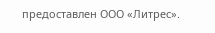предоставлен ООО «Литрес».